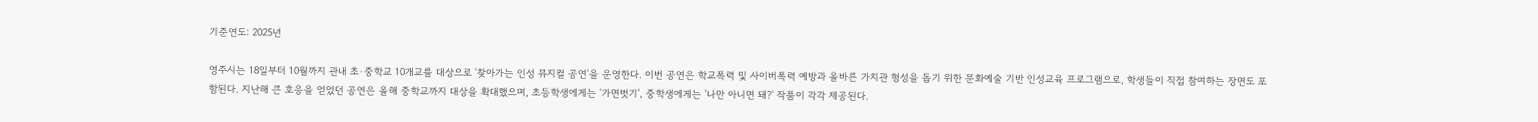기준연도: 2025년

영주시는 18일부터 10월까지 관내 초·중학교 10개교를 대상으로 '찾아가는 인성 뮤지컬 공연'을 운영한다. 이번 공연은 학교폭력 및 사이버폭력 예방과 올바른 가치관 형성을 돕기 위한 문화예술 기반 인성교육 프로그램으로, 학생들이 직접 참여하는 장면도 포함된다. 지난해 큰 호응을 얻었던 공연은 올해 중학교까지 대상을 확대했으며, 초등학생에게는 '가면벗기', 중학생에게는 '나만 아니면 돼?' 작품이 각각 제공된다.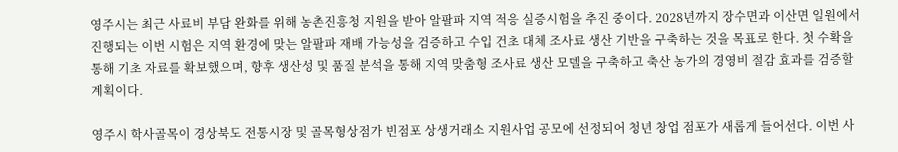영주시는 최근 사료비 부담 완화를 위해 농촌진흥청 지원을 받아 알팔파 지역 적응 실증시험을 추진 중이다. 2028년까지 장수면과 이산면 일원에서 진행되는 이번 시험은 지역 환경에 맞는 알팔파 재배 가능성을 검증하고 수입 건초 대체 조사료 생산 기반을 구축하는 것을 목표로 한다. 첫 수확을 통해 기초 자료를 확보했으며, 향후 생산성 및 품질 분석을 통해 지역 맞춤형 조사료 생산 모델을 구축하고 축산 농가의 경영비 절감 효과를 검증할 계획이다.

영주시 학사골목이 경상북도 전통시장 및 골목형상점가 빈점포 상생거래소 지원사업 공모에 선정되어 청년 창업 점포가 새롭게 들어선다. 이번 사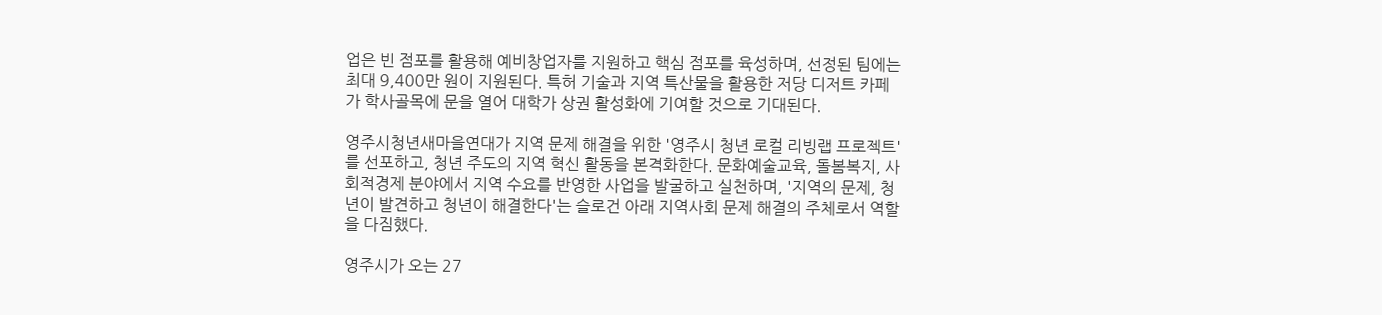업은 빈 점포를 활용해 예비창업자를 지원하고 핵심 점포를 육성하며, 선정된 팀에는 최대 9,400만 원이 지원된다. 특허 기술과 지역 특산물을 활용한 저당 디저트 카페가 학사골목에 문을 열어 대학가 상권 활성화에 기여할 것으로 기대된다.

영주시청년새마을연대가 지역 문제 해결을 위한 '영주시 청년 로컬 리빙랩 프로젝트'를 선포하고, 청년 주도의 지역 혁신 활동을 본격화한다. 문화예술교육, 돌봄복지, 사회적경제 분야에서 지역 수요를 반영한 사업을 발굴하고 실천하며, '지역의 문제, 청년이 발견하고 청년이 해결한다'는 슬로건 아래 지역사회 문제 해결의 주체로서 역할을 다짐했다.

영주시가 오는 27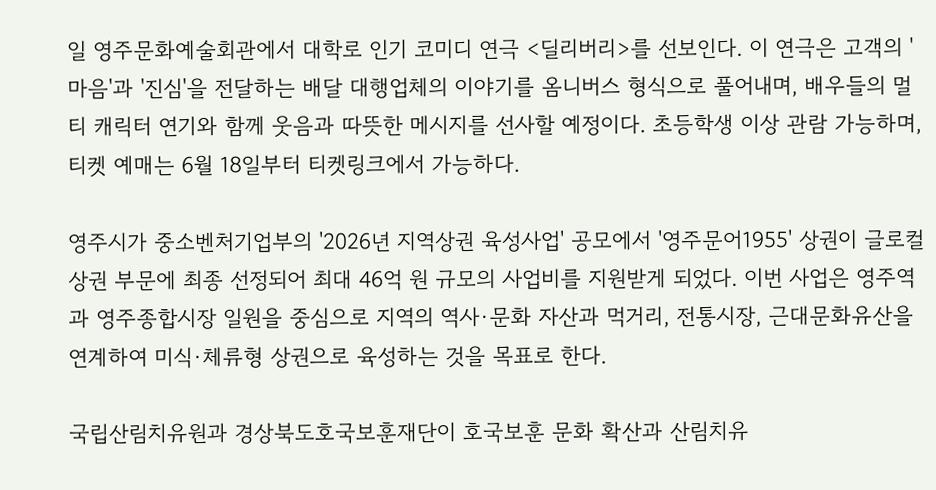일 영주문화예술회관에서 대학로 인기 코미디 연극 <딜리버리>를 선보인다. 이 연극은 고객의 '마음'과 '진심'을 전달하는 배달 대행업체의 이야기를 옴니버스 형식으로 풀어내며, 배우들의 멀티 캐릭터 연기와 함께 웃음과 따뜻한 메시지를 선사할 예정이다. 초등학생 이상 관람 가능하며, 티켓 예매는 6월 18일부터 티켓링크에서 가능하다.

영주시가 중소벤처기업부의 '2026년 지역상권 육성사업' 공모에서 '영주문어1955' 상권이 글로컬상권 부문에 최종 선정되어 최대 46억 원 규모의 사업비를 지원받게 되었다. 이번 사업은 영주역과 영주종합시장 일원을 중심으로 지역의 역사·문화 자산과 먹거리, 전통시장, 근대문화유산을 연계하여 미식·체류형 상권으로 육성하는 것을 목표로 한다.

국립산림치유원과 경상북도호국보훈재단이 호국보훈 문화 확산과 산림치유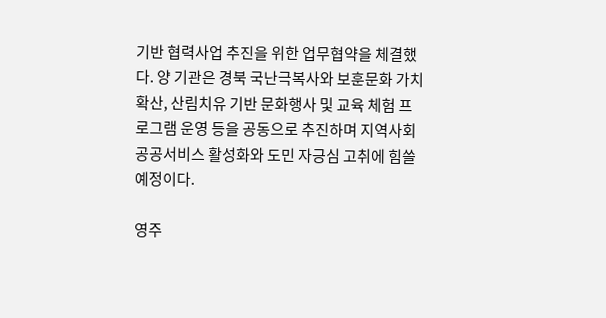기반 협력사업 추진을 위한 업무협약을 체결했다. 양 기관은 경북 국난극복사와 보훈문화 가치 확산, 산림치유 기반 문화행사 및 교육 체험 프로그램 운영 등을 공동으로 추진하며 지역사회 공공서비스 활성화와 도민 자긍심 고취에 힘쓸 예정이다.

영주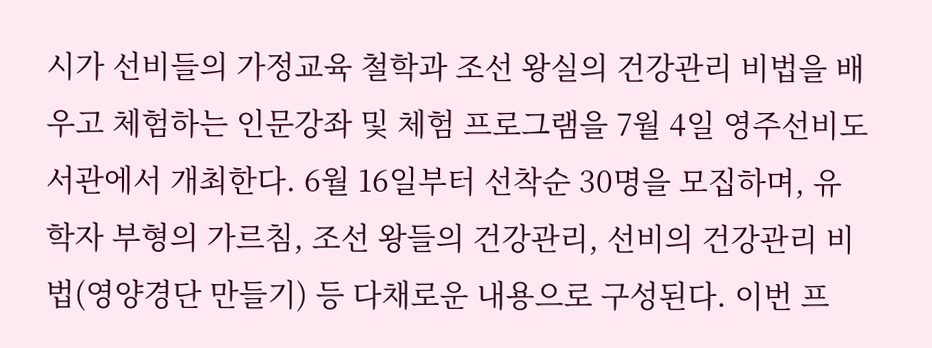시가 선비들의 가정교육 철학과 조선 왕실의 건강관리 비법을 배우고 체험하는 인문강좌 및 체험 프로그램을 7월 4일 영주선비도서관에서 개최한다. 6월 16일부터 선착순 30명을 모집하며, 유학자 부형의 가르침, 조선 왕들의 건강관리, 선비의 건강관리 비법(영양경단 만들기) 등 다채로운 내용으로 구성된다. 이번 프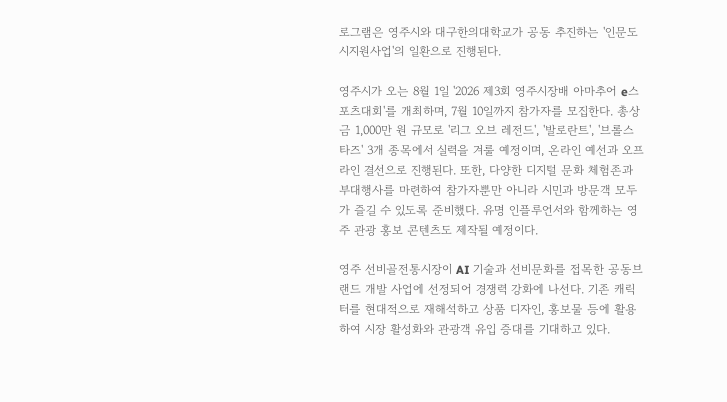로그램은 영주시와 대구한의대학교가 공동 추진하는 '인문도시지원사업'의 일환으로 진행된다.

영주시가 오는 8월 1일 '2026 제3회 영주시장배 아마추어 e스포츠대회'를 개최하며, 7월 10일까지 참가자를 모집한다. 총상금 1,000만 원 규모로 '리그 오브 레전드', '발로란트', '브롤스타즈' 3개 종목에서 실력을 겨룰 예정이며, 온라인 예선과 오프라인 결선으로 진행된다. 또한, 다양한 디지털 문화 체험존과 부대행사를 마련하여 참가자뿐만 아니라 시민과 방문객 모두가 즐길 수 있도록 준비했다. 유명 인플루언서와 함께하는 영주 관광 홍보 콘텐츠도 제작될 예정이다.

영주 선비골전통시장이 AI 기술과 선비문화를 접목한 공동브랜드 개발 사업에 선정되어 경쟁력 강화에 나선다. 기존 캐릭터를 현대적으로 재해석하고 상품 디자인, 홍보물 등에 활용하여 시장 활성화와 관광객 유입 증대를 기대하고 있다.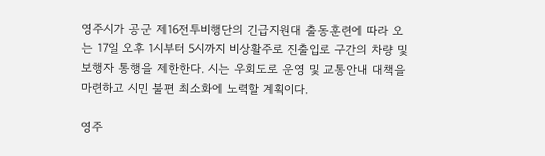영주시가 공군 제16전투비행단의 긴급지원대 출동훈련에 따라 오는 17일 오후 1시부터 5시까지 비상활주로 진출입로 구간의 차량 및 보행자 통행을 제한한다. 시는 우회도로 운영 및 교통안내 대책을 마련하고 시민 불편 최소화에 노력할 계획이다.

영주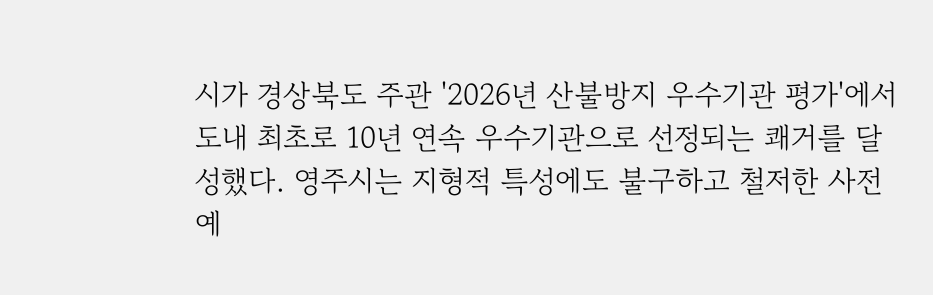시가 경상북도 주관 '2026년 산불방지 우수기관 평가'에서 도내 최초로 10년 연속 우수기관으로 선정되는 쾌거를 달성했다. 영주시는 지형적 특성에도 불구하고 철저한 사전 예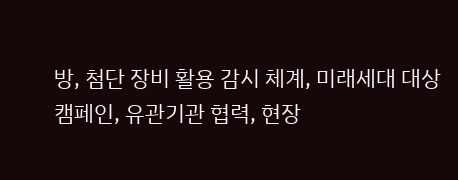방, 첨단 장비 활용 감시 체계, 미래세대 대상 캠페인, 유관기관 협력, 현장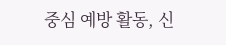중심 예방 활동, 신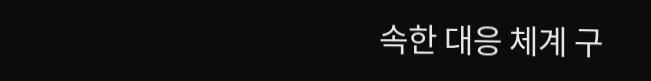속한 대응 체계 구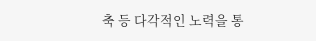축 등 다각적인 노력을 통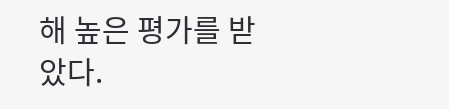해 높은 평가를 받았다.